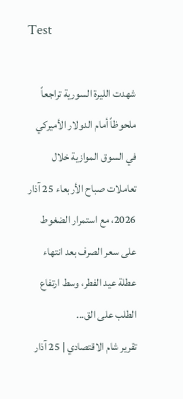Test

شهدت الليرة السورية تراجعاً ملحوظاً أمام الدولار الأميركي في السوق الموازية خلال تعاملات صباح الأربعاء 25 آذار 2026، مع استمرار الضغوط على سعر الصرف بعد انتهاء عطلة عيد الفطر، وسط ارتفاع الطلب على الق...
تقرير شام الاقتصادي | 25 آذار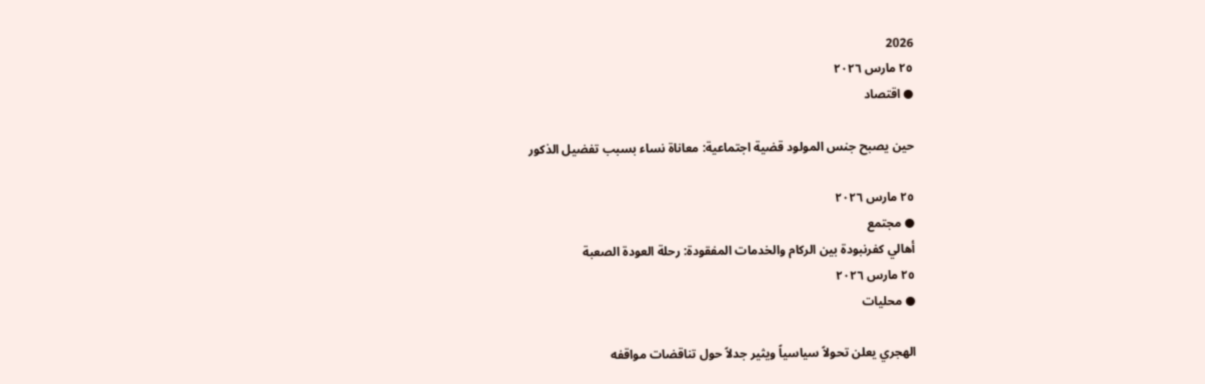2026
٢٥ مارس ٢٠٢٦
● اقتصاد

حين يصبح جنس المولود قضية اجتماعية: معاناة نساء بسبب تفضيل الذكور

٢٥ مارس ٢٠٢٦
● مجتمع
أهالي كفرنبودة بين الركام والخدمات المفقودة: رحلة العودة الصعبة
٢٥ مارس ٢٠٢٦
● محليات

الهجري يعلن تحولاً سياسياً ويثير جدلاً حول تناقضات مواقفه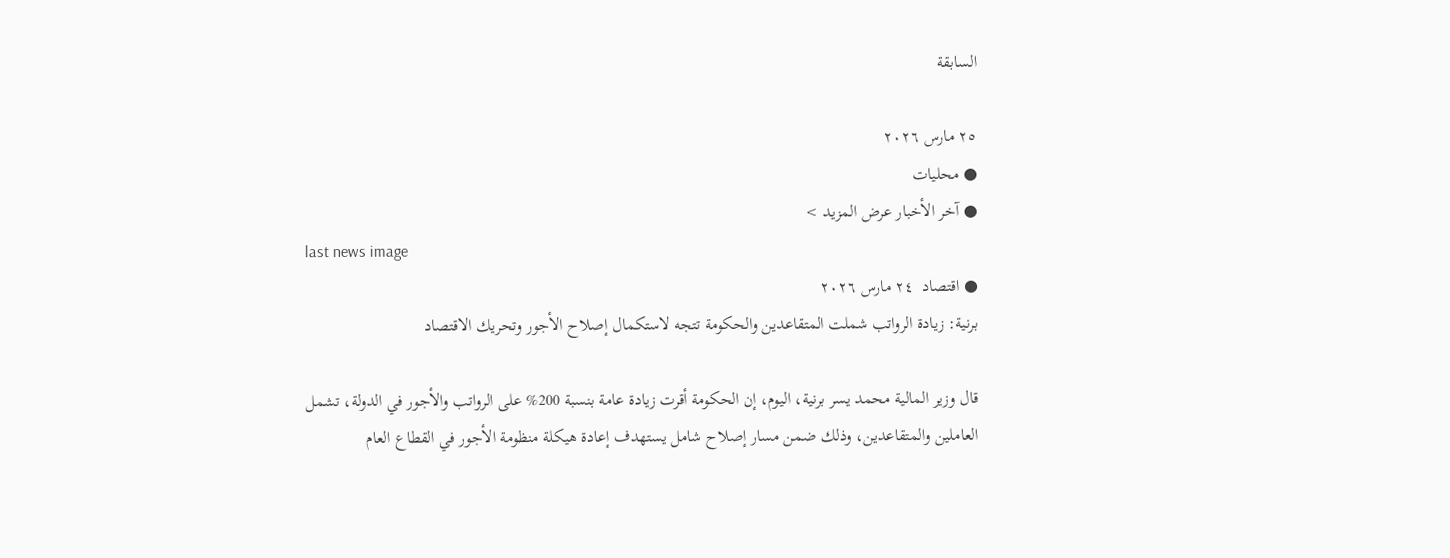السابقة

٢٥ مارس ٢٠٢٦
● محليات
● آخر الأخبار عرض المزيد >
last news image
● اقتصاد  ٢٤ مارس ٢٠٢٦
برنية: زيادة الرواتب شملت المتقاعدين والحكومة تتجه لاستكمال إصلاح الأجور وتحريك الاقتصاد

قال وزير المالية محمد يسر برنية، اليوم، إن الحكومة أقرت زيادة عامة بنسبة 200% على الرواتب والأجور في الدولة، تشمل العاملين والمتقاعدين، وذلك ضمن مسار إصلاح شامل يستهدف إعادة هيكلة منظومة الأجور في القطاع العام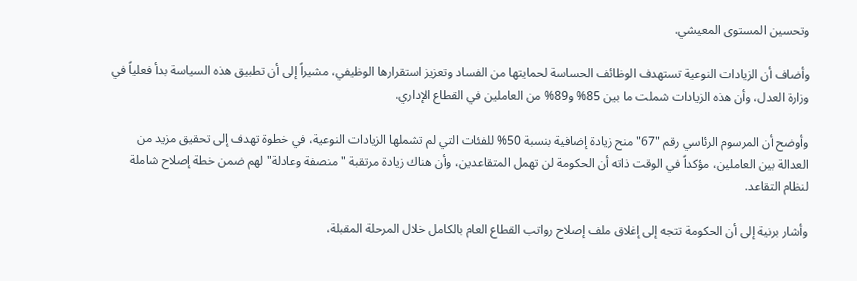وتحسين المستوى المعيشي.

وأضاف أن الزيادات النوعية تستهدف الوظائف الحساسة لحمايتها من الفساد وتعزيز استقرارها الوظيفي، مشيراً إلى أن تطبيق هذه السياسة بدأ فعلياً في وزارة العدل، وأن هذه الزيادات شملت ما بين 85% و89% من العاملين في القطاع الإداري.

وأوضح أن المرسوم الرئاسي رقم "67" منح زيادة إضافية بنسبة 50% للفئات التي لم تشملها الزيادات النوعية، في خطوة تهدف إلى تحقيق مزيد من العدالة بين العاملين، مؤكداً في الوقت ذاته أن الحكومة لن تهمل المتقاعدين، وأن هناك زيادة مرتقبة "منصفة وعادلة" لهم ضمن خطة إصلاح شاملة لنظام التقاعد.

وأشار برنية إلى أن الحكومة تتجه إلى إغلاق ملف إصلاح رواتب القطاع العام بالكامل خلال المرحلة المقبلة،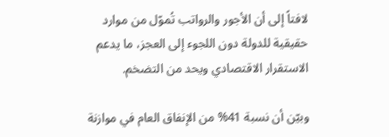لافتاً إلى أن الأجور والرواتب تُموّل من موارد حقيقية للدولة دون اللجوء إلى العجز، ما يدعم الاستقرار الاقتصادي ويحد من التضخم.

وبيّن أن نسبة 41% من الإنفاق العام في موازنة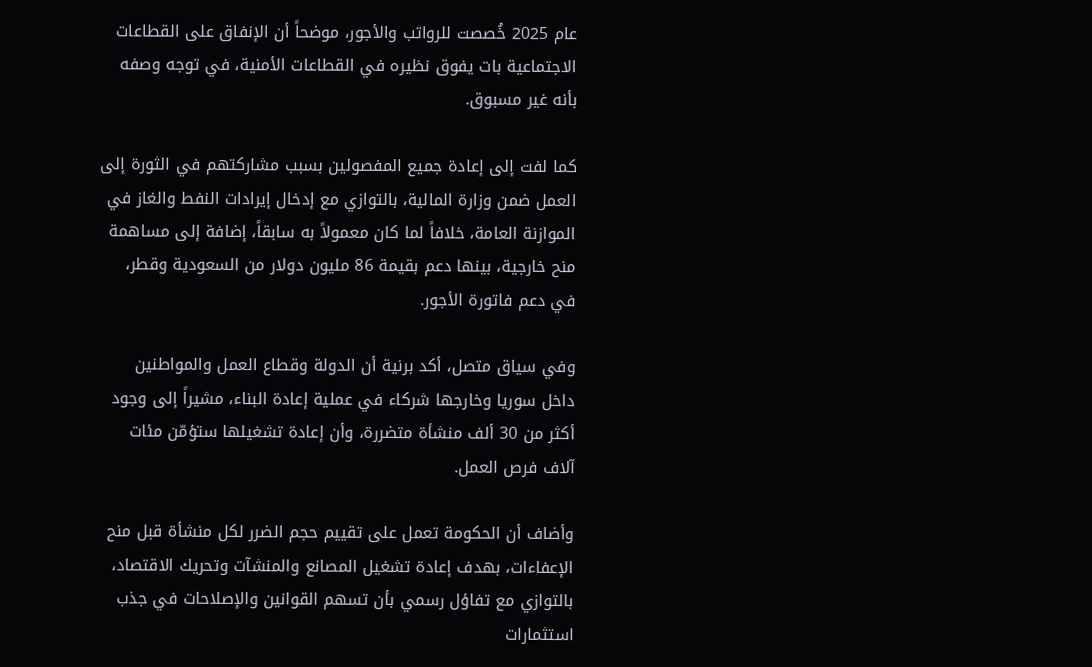عام 2025 خُصصت للرواتب والأجور، موضحاً أن الإنفاق على القطاعات الاجتماعية بات يفوق نظيره في القطاعات الأمنية، في توجه وصفه بأنه غير مسبوق.

كما لفت إلى إعادة جميع المفصولين بسبب مشاركتهم في الثورة إلى العمل ضمن وزارة المالية، بالتوازي مع إدخال إيرادات النفط والغاز في الموازنة العامة، خلافاً لما كان معمولاً به سابقاً، إضافة إلى مساهمة منح خارجية، بينها دعم بقيمة 86 مليون دولار من السعودية وقطر، في دعم فاتورة الأجور.

وفي سياق متصل، أكد برنية أن الدولة وقطاع العمل والمواطنين داخل سوريا وخارجها شركاء في عملية إعادة البناء، مشيراً إلى وجود أكثر من 30 ألف منشأة متضررة، وأن إعادة تشغيلها ستؤمّن مئات آلاف فرص العمل.

وأضاف أن الحكومة تعمل على تقييم حجم الضرر لكل منشأة قبل منح الإعفاءات، بهدف إعادة تشغيل المصانع والمنشآت وتحريك الاقتصاد، بالتوازي مع تفاؤل رسمي بأن تسهم القوانين والإصلاحات في جذب استثمارات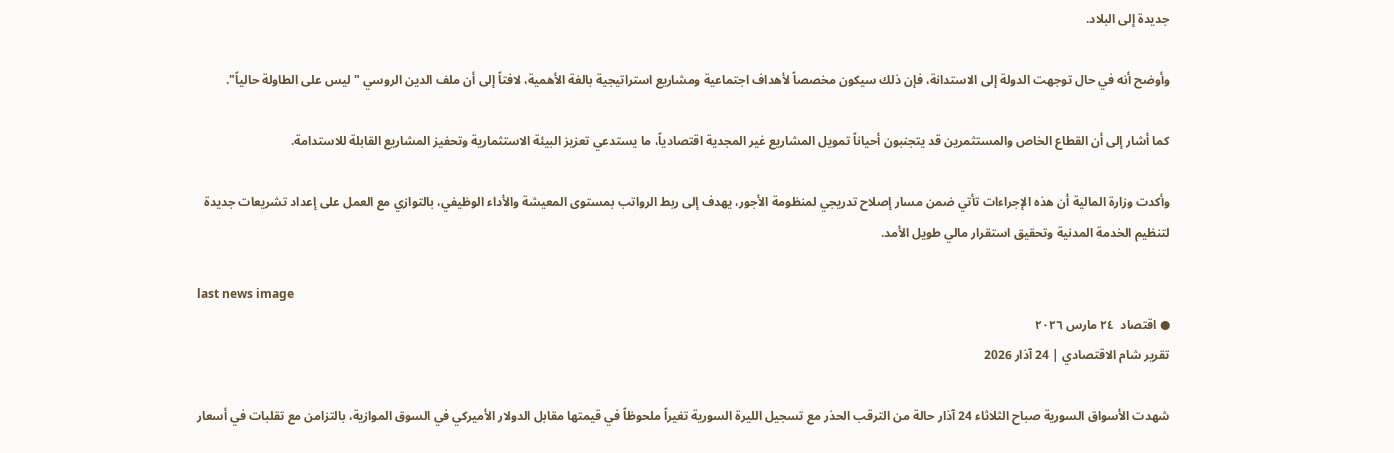جديدة إلى البلاد.

وأوضح أنه في حال توجهت الدولة إلى الاستدانة، فإن ذلك سيكون مخصصاً لأهداف اجتماعية ومشاريع استراتيجية بالغة الأهمية، لافتاً إلى أن ملف الدين الروسي "ليس على الطاولة حالياً".

كما أشار إلى أن القطاع الخاص والمستثمرين قد يتجنبون أحياناً تمويل المشاريع غير المجدية اقتصادياً، ما يستدعي تعزيز البيئة الاستثمارية وتحفيز المشاريع القابلة للاستدامة.

وأكدت وزارة المالية أن هذه الإجراءات تأتي ضمن مسار إصلاح تدريجي لمنظومة الأجور، يهدف إلى ربط الرواتب بمستوى المعيشة والأداء الوظيفي، بالتوازي مع العمل على إعداد تشريعات جديدة لتنظيم الخدمة المدنية وتحقيق استقرار مالي طويل الأمد.

last news image
● اقتصاد  ٢٤ مارس ٢٠٢٦
تقرير شام الاقتصادي | 24 آذار 2026

شهدت الأسواق السورية صباح الثلاثاء 24 آذار حالة من الترقب الحذر مع تسجيل الليرة السورية تغيراً ملحوظاً في قيمتها مقابل الدولار الأميركي في السوق الموازية، بالتزامن مع تقلبات في أسعار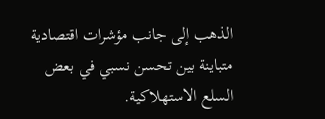الذهب إلى جانب مؤشرات اقتصادية متباينة بين تحسن نسبي في بعض السلع الاستهلاكية.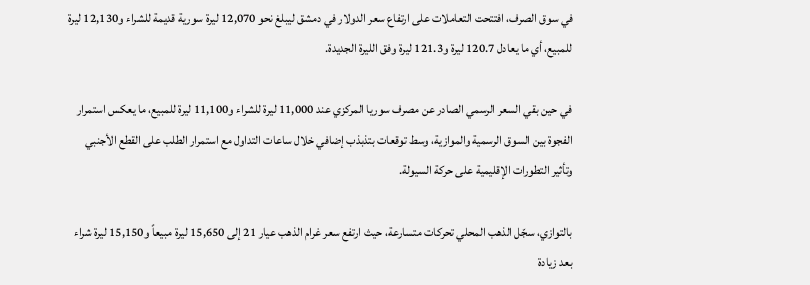في سوق الصرف، افتتحت التعاملات على ارتفاع سعر الدولار في دمشق ليبلغ نحو 12,070 ليرة سورية قديمة للشراء و12,130 ليرة للمبيع، أي ما يعادل 120.7 ليرة و121.3 ليرة وفق الليرة الجديدة.

في حين بقي السعر الرسمي الصادر عن مصرف سوريا المركزي عند 11,000 ليرة للشراء و11,100 ليرة للمبيع، ما يعكس استمرار الفجوة بين السوق الرسمية والموازية، وسط توقعات بتذبذب إضافي خلال ساعات التداول مع استمرار الطلب على القطع الأجنبي وتأثير التطورات الإقليمية على حركة السيولة.

بالتوازي، سجّل الذهب المحلي تحركات متسارعة، حيث ارتفع سعر غرام الذهب عيار 21 إلى 15,650 ليرة مبيعاً و15,150 ليرة شراء بعد زيادة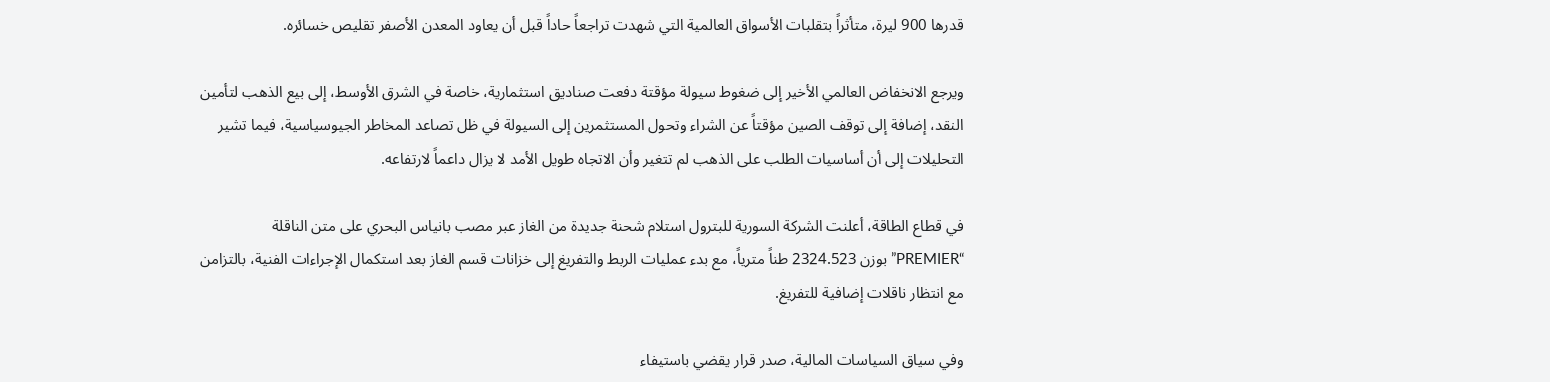قدرها 900 ليرة، متأثراً بتقلبات الأسواق العالمية التي شهدت تراجعاً حاداً قبل أن يعاود المعدن الأصفر تقليص خسائره.

ويرجع الانخفاض العالمي الأخير إلى ضغوط سيولة مؤقتة دفعت صناديق استثمارية، خاصة في الشرق الأوسط، إلى بيع الذهب لتأمين النقد، إضافة إلى توقف الصين مؤقتاً عن الشراء وتحول المستثمرين إلى السيولة في ظل تصاعد المخاطر الجيوسياسية، فيما تشير التحليلات إلى أن أساسيات الطلب على الذهب لم تتغير وأن الاتجاه طويل الأمد لا يزال داعماً لارتفاعه.

في قطاع الطاقة، أعلنت الشركة السورية للبترول استلام شحنة جديدة من الغاز عبر مصب بانياس البحري على متن الناقلة “PREMIER” بوزن 2324.523 طناً مترياً، مع بدء عمليات الربط والتفريغ إلى خزانات قسم الغاز بعد استكمال الإجراءات الفنية، بالتزامن مع انتظار ناقلات إضافية للتفريغ.

وفي سياق السياسات المالية، صدر قرار يقضي باستيفاء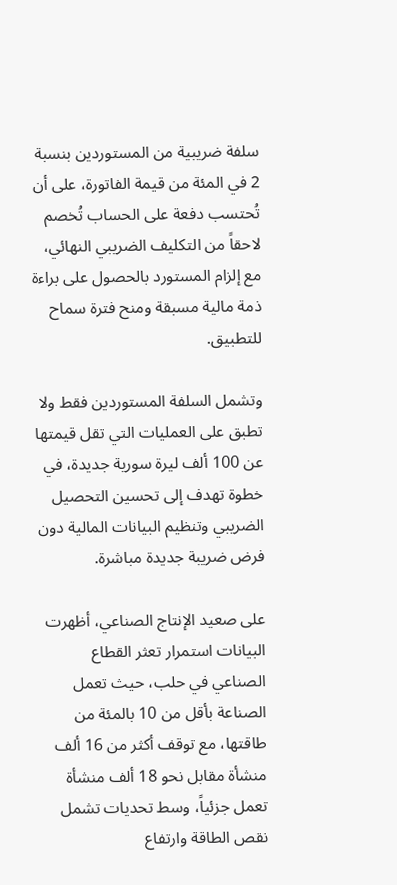سلفة ضريبية من المستوردين بنسبة 2 في المئة من قيمة الفاتورة، على أن تُحتسب دفعة على الحساب تُخصم لاحقاً من التكليف الضريبي النهائي، مع إلزام المستورد بالحصول على براءة ذمة مالية مسبقة ومنح فترة سماح للتطبيق.

وتشمل السلفة المستوردين فقط ولا تطبق على العمليات التي تقل قيمتها عن 100 ألف ليرة سورية جديدة، في خطوة تهدف إلى تحسين التحصيل الضريبي وتنظيم البيانات المالية دون فرض ضريبة جديدة مباشرة.

على صعيد الإنتاج الصناعي، أظهرت البيانات استمرار تعثر القطاع الصناعي في حلب، حيث تعمل الصناعة بأقل من 10 بالمئة من طاقتها، مع توقف أكثر من 16 ألف منشأة مقابل نحو 18 ألف منشأة تعمل جزئياً، وسط تحديات تشمل نقص الطاقة وارتفاع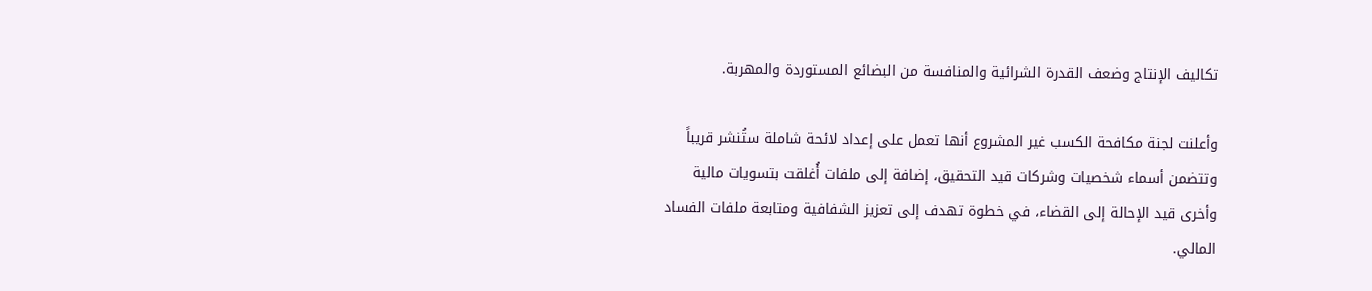تكاليف الإنتاج وضعف القدرة الشرائية والمنافسة من البضائع المستوردة والمهربة.

وأعلنت لجنة مكافحة الكسب غير المشروع أنها تعمل على إعداد لائحة شاملة ستُنشر قريباً وتتضمن أسماء شخصيات وشركات قيد التحقيق، إضافة إلى ملفات أُغلقت بتسويات مالية وأخرى قيد الإحالة إلى القضاء، في خطوة تهدف إلى تعزيز الشفافية ومتابعة ملفات الفساد المالي.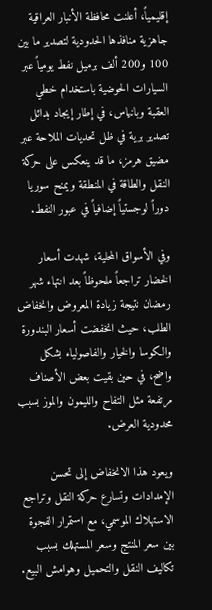إقليمياً، أعلنت محافظة الأنبار العراقية جاهزية منافذها الحدودية لتصدير ما بين 100 و200 ألف برميل نفط يومياً عبر السيارات الحوضية باستخدام خطي العقبة وبانياس، في إطار إيجاد بدائل تصدير برية في ظل تحديات الملاحة عبر مضيق هرمز، ما قد ينعكس على حركة النقل والطاقة في المنطقة ويمنح سوريا دوراً لوجستياً إضافياً في عبور النفط.

وفي الأسواق المحلية، شهدت أسعار الخضار تراجعاً ملحوظاً بعد انتهاء شهر رمضان نتيجة زيادة المعروض وانخفاض الطلب، حيث انخفضت أسعار البندورة والكوسا والخيار والفاصولياء بشكل واضح، في حين بقيت بعض الأصناف مرتفعة مثل التفاح والليمون والموز بسبب محدودية العرض.

ويعود هذا الانخفاض إلى تحسن الإمدادات وتسارع حركة النقل وتراجع الاستهلاك الموسمي، مع استمرار الفجوة بين سعر المنتج وسعر المستهلك بسبب تكاليف النقل والتحميل وهوامش البيع.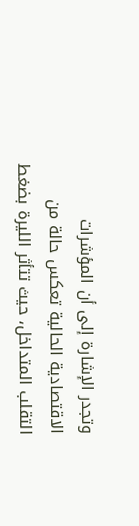وتجدر الإشارة إلى أن المؤشرات الاقتصادية الحالية تعكس حالة من التقلب المتداخل، حيث تتأثر الليرة بضغط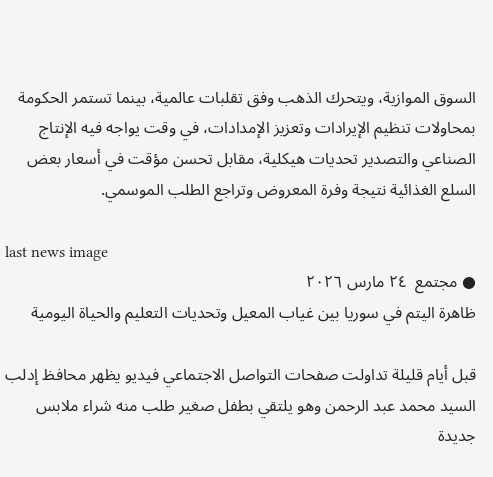السوق الموازية، ويتحرك الذهب وفق تقلبات عالمية، بينما تستمر الحكومة بمحاولات تنظيم الإيرادات وتعزيز الإمدادات، في وقت يواجه فيه الإنتاج الصناعي والتصدير تحديات هيكلية، مقابل تحسن مؤقت في أسعار بعض السلع الغذائية نتيجة وفرة المعروض وتراجع الطلب الموسمي.

last news image
● مجتمع  ٢٤ مارس ٢٠٢٦
ظاهرة اليتم في سوريا بين غياب المعيل وتحديات التعليم والحياة اليومية

قبل أيام قليلة تداولت صفحات التواصل الاجتماعي فيديو يظهر محافظ إدلب السيد محمد عبد الرحمن وهو يلتقي بطفل صغير طلب منه شراء ملابس جديدة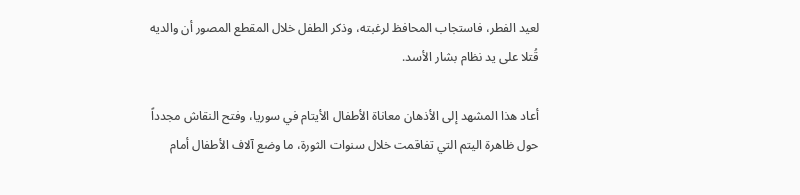لعيد الفطر، فاستجاب المحافظ لرغبته، وذكر الطفل خلال المقطع المصور أن والديه قُتلا على يد نظام بشار الأسد.

أعاد هذا المشهد إلى الأذهان معاناة الأطفال الأيتام في سوريا، وفتح النقاش مجدداً حول ظاهرة اليتم التي تفاقمت خلال سنوات الثورة، ما وضع آلاف الأطفال أمام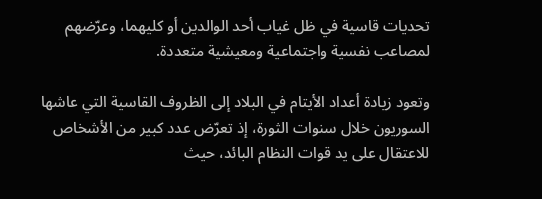تحديات قاسية في ظل غياب أحد الوالدين أو كليهما، وعرّضهم لمصاعب نفسية واجتماعية ومعيشية متعددة.

وتعود زيادة أعداد الأيتام في البلاد إلى الظروف القاسية التي عاشها السوريون خلال سنوات الثورة، إذ تعرّض عدد كبير من الأشخاص للاعتقال على يد قوات النظام البائد، حيث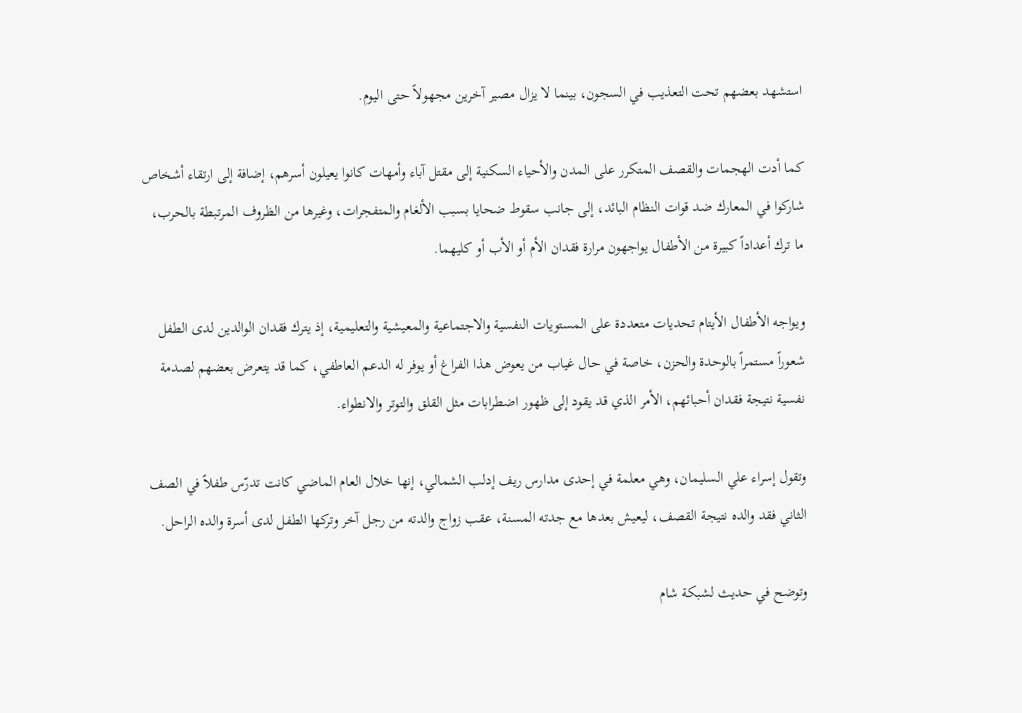استشهد بعضهم تحت التعذيب في السجون، بينما لا يزال مصير آخرين مجهولاً حتى اليوم.

كما أدت الهجمات والقصف المتكرر على المدن والأحياء السكنية إلى مقتل آباء وأمهات كانوا يعيلون أسرهم، إضافة إلى ارتقاء أشخاص شاركوا في المعارك ضد قوات النظام البائد، إلى جانب سقوط ضحايا بسبب الألغام والمتفجرات، وغيرها من الظروف المرتبطة بالحرب، ما ترك أعداداً كبيرة من الأطفال يواجهون مرارة فقدان الأم أو الأب أو كليهما.

ويواجه الأطفال الأيتام تحديات متعددة على المستويات النفسية والاجتماعية والمعيشية والتعليمية، إذ يترك فقدان الوالدين لدى الطفل شعوراً مستمراً بالوحدة والحزن، خاصة في حال غياب من يعوض هذا الفراغ أو يوفر له الدعم العاطفي، كما قد يتعرض بعضهم لصدمة نفسية نتيجة فقدان أحبائهم، الأمر الذي قد يقود إلى ظهور اضطرابات مثل القلق والتوتر والانطواء.

وتقول إسراء علي السليمان، وهي معلمة في إحدى مدارس ريف إدلب الشمالي، إنها خلال العام الماضي كانت تدرّس طفلاً في الصف الثاني فقد والده نتيجة القصف، ليعيش بعدها مع جدته المسنة، عقب زواج والدته من رجل آخر وتركها الطفل لدى أسرة والده الراحل.

وتوضح في حديث لشبكة شام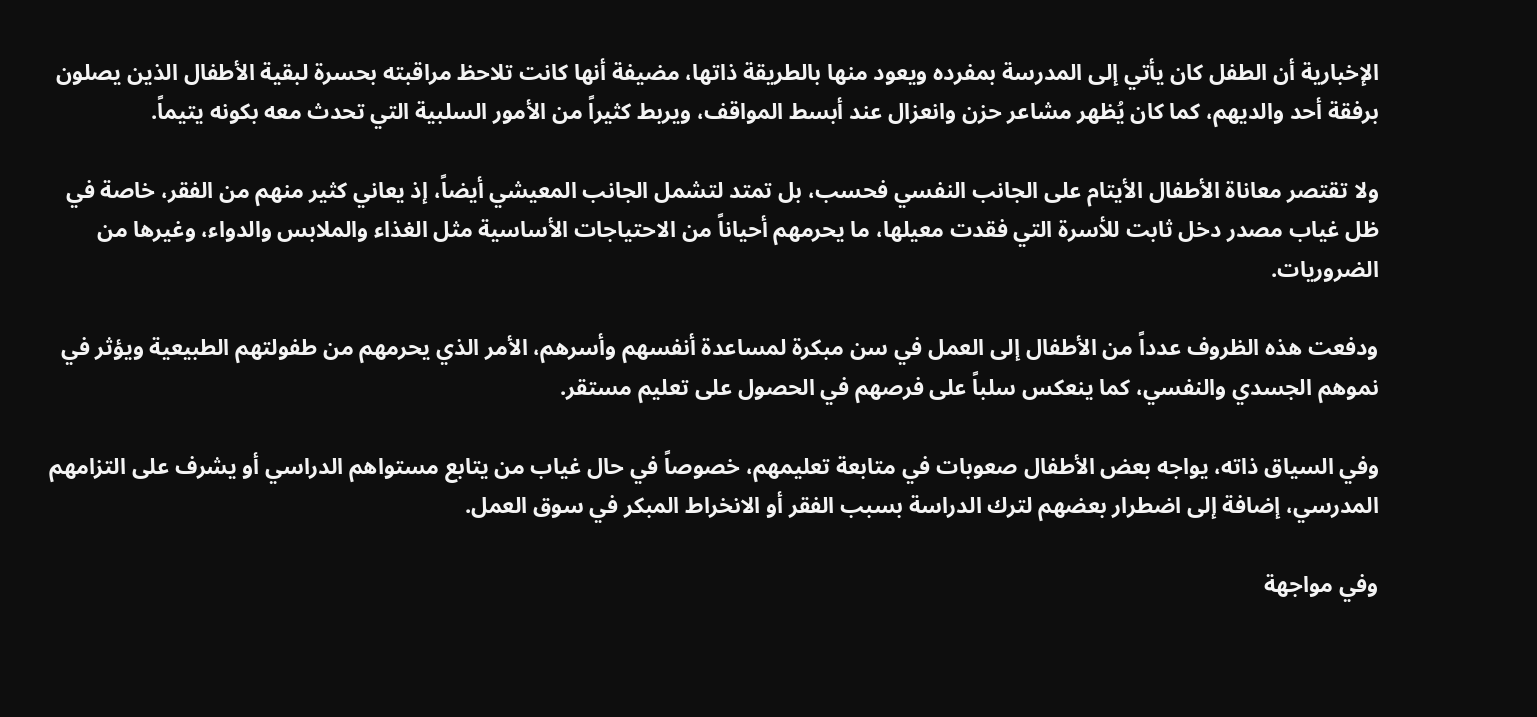الإخبارية أن الطفل كان يأتي إلى المدرسة بمفرده ويعود منها بالطريقة ذاتها، مضيفة أنها كانت تلاحظ مراقبته بحسرة لبقية الأطفال الذين يصلون برفقة أحد والديهم، كما كان يُظهر مشاعر حزن وانعزال عند أبسط المواقف، ويربط كثيراً من الأمور السلبية التي تحدث معه بكونه يتيماً.

ولا تقتصر معاناة الأطفال الأيتام على الجانب النفسي فحسب، بل تمتد لتشمل الجانب المعيشي أيضاً، إذ يعاني كثير منهم من الفقر، خاصة في ظل غياب مصدر دخل ثابت للأسرة التي فقدت معيلها، ما يحرمهم أحياناً من الاحتياجات الأساسية مثل الغذاء والملابس والدواء، وغيرها من الضروريات.

ودفعت هذه الظروف عدداً من الأطفال إلى العمل في سن مبكرة لمساعدة أنفسهم وأسرهم، الأمر الذي يحرمهم من طفولتهم الطبيعية ويؤثر في نموهم الجسدي والنفسي، كما ينعكس سلباً على فرصهم في الحصول على تعليم مستقر.

وفي السياق ذاته، يواجه بعض الأطفال صعوبات في متابعة تعليمهم، خصوصاً في حال غياب من يتابع مستواهم الدراسي أو يشرف على التزامهم المدرسي، إضافة إلى اضطرار بعضهم لترك الدراسة بسبب الفقر أو الانخراط المبكر في سوق العمل.

وفي مواجهة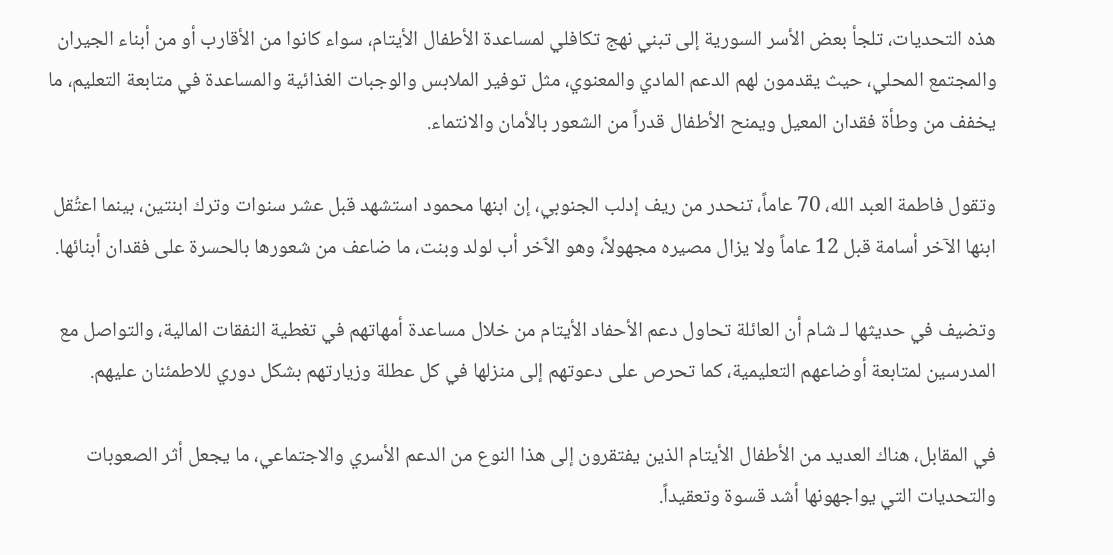هذه التحديات، تلجأ بعض الأسر السورية إلى تبني نهج تكافلي لمساعدة الأطفال الأيتام، سواء كانوا من الأقارب أو من أبناء الجيران والمجتمع المحلي، حيث يقدمون لهم الدعم المادي والمعنوي، مثل توفير الملابس والوجبات الغذائية والمساعدة في متابعة التعليم، ما يخفف من وطأة فقدان المعيل ويمنح الأطفال قدراً من الشعور بالأمان والانتماء.

وتقول فاطمة العبد الله، 70 عاماً، تنحدر من ريف إدلب الجنوبي، إن ابنها محمود استشهد قبل عشر سنوات وترك ابنتين، بينما اعتُقل ابنها الآخر أسامة قبل 12 عاماً ولا يزال مصيره مجهولاً، وهو الٱخر أب لولد وبنت، ما ضاعف من شعورها بالحسرة على فقدان أبنائها.

وتضيف في حديثها لـ شام أن العائلة تحاول دعم الأحفاد الأيتام من خلال مساعدة أمهاتهم في تغطية النفقات المالية، والتواصل مع المدرسين لمتابعة أوضاعهم التعليمية، كما تحرص على دعوتهم إلى منزلها في كل عطلة وزيارتهم بشكل دوري للاطمئنان عليهم.

في المقابل، هناك العديد من الأطفال الأيتام الذين يفتقرون إلى هذا النوع من الدعم الأسري والاجتماعي، ما يجعل أثر الصعوبات والتحديات التي يواجهونها أشد قسوة وتعقيداً.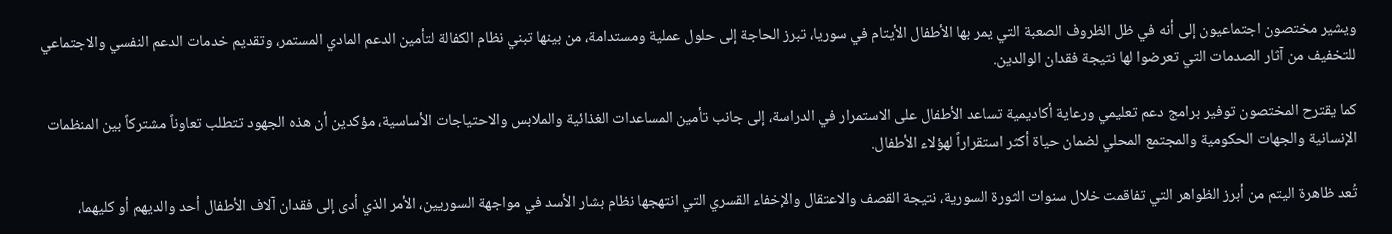ويشير مختصون اجتماعيون إلى أنه في ظل الظروف الصعبة التي يمر بها الأطفال الأيتام في سوريا، تبرز الحاجة إلى حلول عملية ومستدامة، من بينها تبني نظام الكفالة لتأمين الدعم المادي المستمر، وتقديم خدمات الدعم النفسي والاجتماعي للتخفيف من آثار الصدمات التي تعرضوا لها نتيجة فقدان الوالدين.

كما يقترح المختصون توفير برامج دعم تعليمي ورعاية أكاديمية تساعد الأطفال على الاستمرار في الدراسة، إلى جانب تأمين المساعدات الغذائية والملابس والاحتياجات الأساسية، مؤكدين أن هذه الجهود تتطلب تعاوناً مشتركاً بين المنظمات الإنسانية والجهات الحكومية والمجتمع المحلي لضمان حياة أكثر استقراراً لهؤلاء الأطفال.

تُعد ظاهرة اليتم من أبرز الظواهر التي تفاقمت خلال سنوات الثورة السورية، نتيجة القصف والاعتقال والإخفاء القسري التي انتهجها نظام بشار الأسد في مواجهة السوريين، الأمر الذي أدى إلى فقدان آلاف الأطفال أحد والديهم أو كليهما،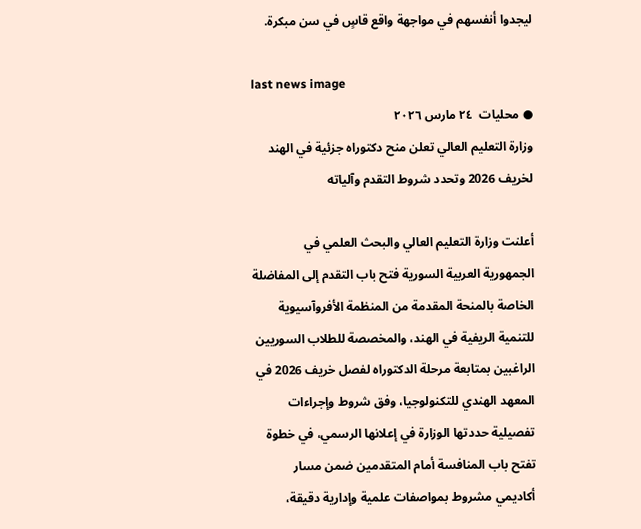ليجدوا أنفسهم في مواجهة واقع قاسٍ في سن مبكرة.

last news image
● محليات  ٢٤ مارس ٢٠٢٦
وزارة التعليم العالي تعلن منح دكتوراه جزئية في الهند لخريف 2026 وتحدد شروط التقدم وآلياته

أعلنت وزارة التعليم العالي والبحث العلمي في الجمهورية العربية السورية فتح باب التقدم إلى المفاضلة الخاصة بالمنحة المقدمة من المنظمة الأفروآسيوية للتنمية الريفية في الهند، والمخصصة للطلاب السوريين الراغبين بمتابعة مرحلة الدكتوراه لفصل خريف 2026 في المعهد الهندي للتكنولوجيا، وفق شروط وإجراءات تفصيلية حددتها الوزارة في إعلانها الرسمي، في خطوة تفتح باب المنافسة أمام المتقدمين ضمن مسار أكاديمي مشروط بمواصفات علمية وإدارية دقيقة،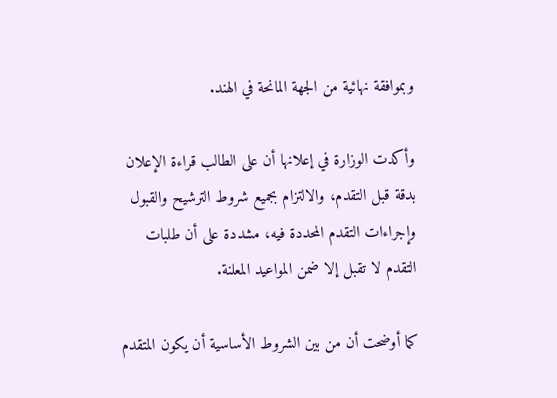وبموافقة نهائية من الجهة المانحة في الهند.

وأكدت الوزارة في إعلانها أن على الطالب قراءة الإعلان بدقة قبل التقدم، والالتزام بجميع شروط الترشيح والقبول وإجراءات التقدم المحددة فيه، مشددة على أن طلبات التقدم لا تقبل إلا ضمن المواعيد المعلنة.

كما أوضحت أن من بين الشروط الأساسية أن يكون المتقدم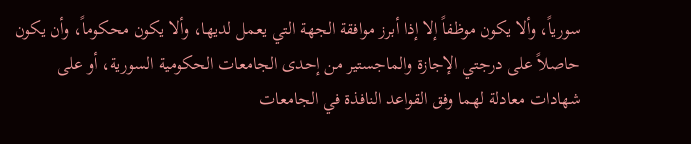سورياً، وألا يكون موظفاً إلا إذا أبرز موافقة الجهة التي يعمل لديها، وألا يكون محكوماً، وأن يكون حاصلاً على درجتي الإجازة والماجستير من إحدى الجامعات الحكومية السورية، أو على شهادات معادلة لهما وفق القواعد النافذة في الجامعات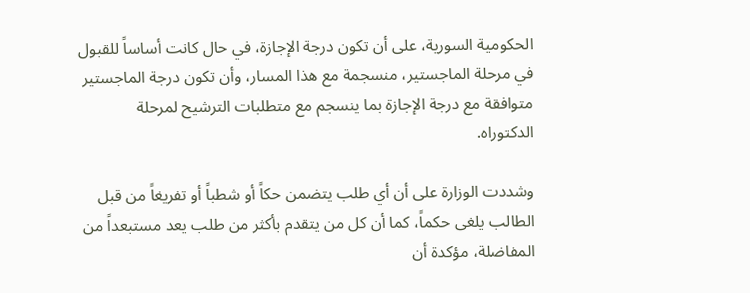الحكومية السورية، على أن تكون درجة الإجازة، في حال كانت أساساً للقبول في مرحلة الماجستير، منسجمة مع هذا المسار، وأن تكون درجة الماجستير متوافقة مع درجة الإجازة بما ينسجم مع متطلبات الترشيح لمرحلة الدكتوراه.

وشددت الوزارة على أن أي طلب يتضمن حكاً أو شطباً أو تفريغاً من قبل الطالب يلغى حكماً، كما أن كل من يتقدم بأكثر من طلب يعد مستبعداً من المفاضلة، مؤكدة أن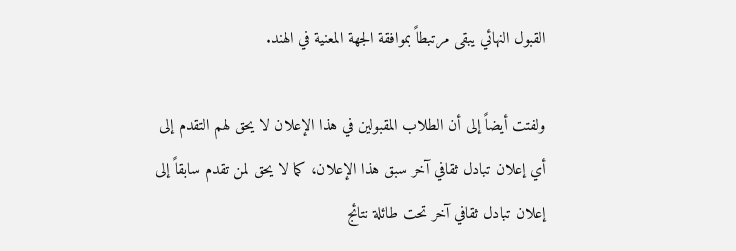القبول النهائي يبقى مرتبطاً بموافقة الجهة المعنية في الهند.

ولفتت أيضاً إلى أن الطلاب المقبولين في هذا الإعلان لا يحق لهم التقدم إلى أي إعلان تبادل ثقافي آخر سبق هذا الإعلان، كما لا يحق لمن تقدم سابقاً إلى إعلان تبادل ثقافي آخر تحت طائلة نتائج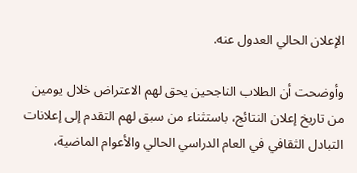الإعلان الحالي العدول عنه.

وأوضحت أن الطلاب الناجحين يحق لهم الاعتراض خلال يومين من تاريخ إعلان النتائج، باستثناء من سبق لهم التقدم إلى إعلانات التبادل الثقافي في العام الدراسي الحالي والأعوام الماضية،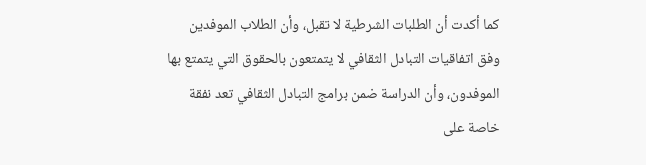كما أكدت أن الطلبات الشرطية لا تقبل، وأن الطلاب الموفدين وفق اتفاقيات التبادل الثقافي لا يتمتعون بالحقوق التي يتمتع بها الموفدون، وأن الدراسة ضمن برامج التبادل الثقافي تعد نفقة خاصة على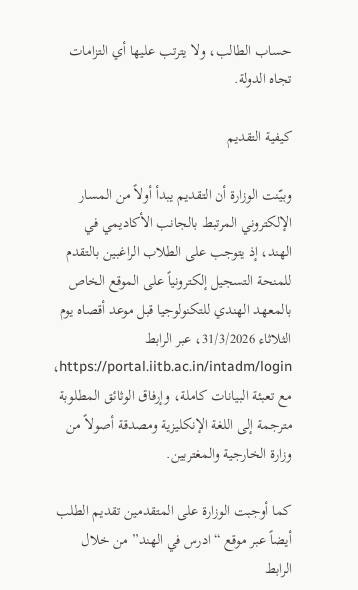حساب الطالب، ولا يترتب عليها أي التزامات تجاه الدولة.

كيفية التقديم

وبيّنت الوزارة أن التقديم يبدأ أولاً من المسار الإلكتروني المرتبط بالجانب الأكاديمي في الهند، إذ يتوجب على الطلاب الراغبين بالتقدم للمنحة التسجيل إلكترونياً على الموقع الخاص بالمعهد الهندي للتكنولوجيا قبل موعد أقصاه يوم الثلاثاء 31/3/2026، عبر الرابط https://portal.iitb.ac.in/intadm/login، مع تعبئة البيانات كاملة، وإرفاق الوثائق المطلوبة مترجمة إلى اللغة الإنكليزية ومصدقة أصولاً من وزارة الخارجية والمغتربين.

كما أوجبت الوزارة على المتقدمين تقديم الطلب أيضاً عبر موقع “ادرس في الهند” من خلال الرابط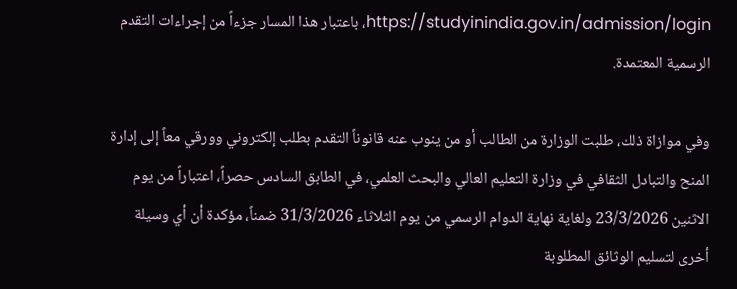https://studyinindia.gov.in/admission/login، باعتبار هذا المسار جزءاً من إجراءات التقدم الرسمية المعتمدة.

وفي موازاة ذلك، طلبت الوزارة من الطالب أو من ينوب عنه قانوناً التقدم بطلب إلكتروني وورقي معاً إلى إدارة المنح والتبادل الثقافي في وزارة التعليم العالي والبحث العلمي، في الطابق السادس حصراً، اعتباراً من يوم الاثنين 23/3/2026 ولغاية نهاية الدوام الرسمي من يوم الثلاثاء 31/3/2026 ضمناً، مؤكدة أن أي وسيلة أخرى لتسليم الوثائق المطلوبة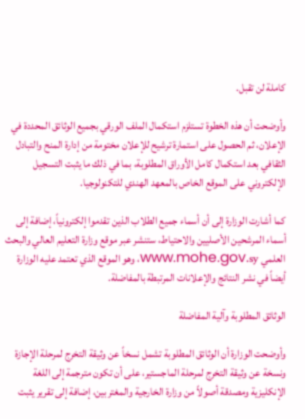كاملة لن تقبل.

وأوضحت أن هذه الخطوة تستلزم استكمال الملف الورقي بجميع الوثائق المحددة في الإعلان، ثم الحصول على استمارة ترشيح للإعلان مختومة من إدارة المنح والتبادل الثقافي بعد استكمال كامل الأوراق المطلوبة، بما في ذلك ما يثبت التسجيل الإلكتروني على الموقع الخاص بالمعهد الهندي للتكنولوجيا.

كما أشارت الوزارة إلى أن أسماء جميع الطلاب الذين تقدموا إلكترونياً، إضافة إلى أسماء المرشحين الأصليين والاحتياط، ستنشر عبر موقع وزارة التعليم العالي والبحث العلمي www.mohe.gov.sy، وهو الموقع الذي تعتمد عليه الوزارة أيضاً في نشر النتائج والإعلانات المرتبطة بالمفاضلة.

الوثائق المطلوبة وآلية المفاضلة

وأوضحت الوزارة أن الوثائق المطلوبة تشمل نسخاً عن وثيقة التخرج لمرحلة الإجازة ونسخة عن وثيقة التخرج لمرحلة الماجستير، على أن تكون مترجمة إلى اللغة الإنكليزية ومصدقة أصولاً من وزارة الخارجية والمغتربين، إضافة إلى تقرير يثبت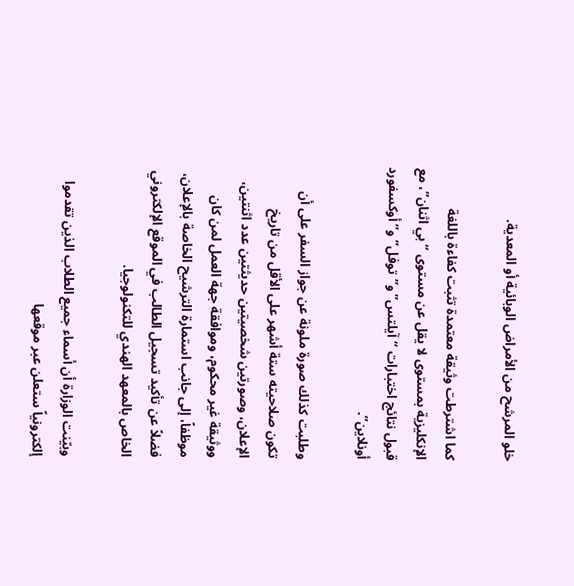خلو المرشح من الأمراض الوبائية أو المعدية.

كما اشترطت وثيقة معتمدة تثبت كفاءة باللغة الإنكليزية بمستوى لا يقل عن مستوى “بي اثنان”، مع قبول نتائج اختبارات “آيلتس” و”توفل” و”أوكسفورد أونلاين”.

وطلبت كذلك صورة ملونة عن جواز السفر على أن تكون صلاحيته ستة أشهر على الأقل من تاريخ الإعلان، وصورتين شخصيتين حديثتين عدد اثنتين، ووثيقة غير محكوم، وموافقة جهة العمل لمن كان موظفاً، إلى جانب استمارة الترشيح الخاصة بالإعلان، فضلاً عن تأكيد تسجيل الطالب في الموقع الإلكتروني الخاص بالمعهد الهندي للتكنولوجيا.

وبيّنت الوزارة أن أسماء جميع الطلاب الذين تقدموا إلكترونياً ستعلن عبر موقعها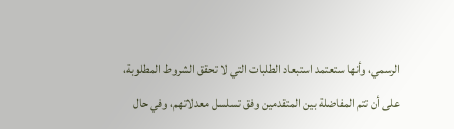الرسمي، وأنها ستعتمد استبعاد الطلبات التي لا تحقق الشروط المطلوبة، على أن تتم المفاضلة بين المتقدمين وفق تسلسل معدلاتهم، وفي حال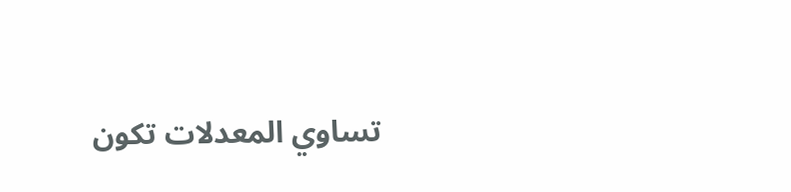تساوي المعدلات تكون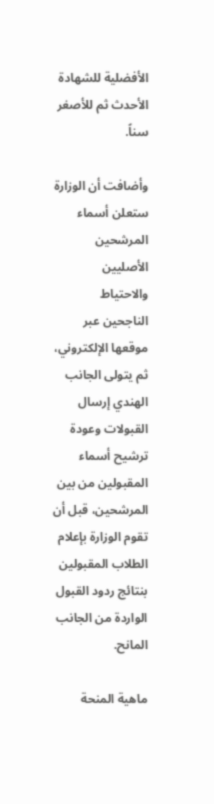الأفضلية للشهادة الأحدث ثم للأصغر سناً.

وأضافت أن الوزارة ستعلن أسماء المرشحين الأصليين والاحتياط الناجحين عبر موقعها الإلكتروني، ثم يتولى الجانب الهندي إرسال القبولات وعودة ترشيح أسماء المقبولين من بين المرشحين، قبل أن تقوم الوزارة بإعلام الطلاب المقبولين بنتائج ردود القبول الواردة من الجانب المانح.

ماهية المنحة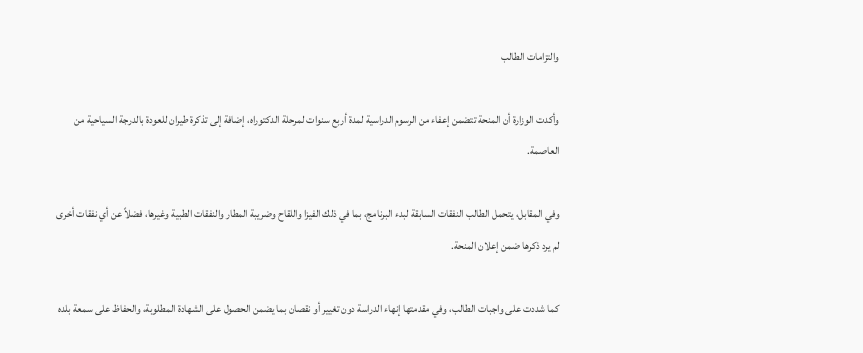والتزامات الطالب

وأكدت الوزارة أن المنحة تتضمن إعفاء من الرسوم الدراسية لمدة أربع سنوات لمرحلة الدكتوراه، إضافة إلى تذكرة طيران للعودة بالدرجة السياحية من العاصمة.

وفي المقابل، يتحمل الطالب النفقات السابقة لبدء البرنامج، بما في ذلك الفيزا واللقاح وضريبة المطار والنفقات الطبية وغيرها، فضلاً عن أي نفقات أخرى لم يرد ذكرها ضمن إعلان المنحة.

كما شددت على واجبات الطالب، وفي مقدمتها إنهاء الدراسة دون تغيير أو نقصان بما يضمن الحصول على الشهادة المطلوبة، والحفاظ على سمعة بلده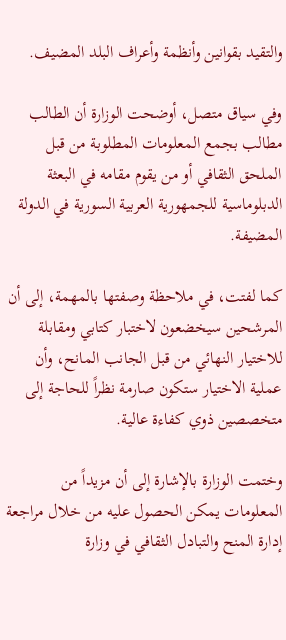والتقيد بقوانين وأنظمة وأعراف البلد المضيف.

وفي سياق متصل، أوضحت الوزارة أن الطالب مطالب بجمع المعلومات المطلوبة من قبل الملحق الثقافي أو من يقوم مقامه في البعثة الدبلوماسية للجمهورية العربية السورية في الدولة المضيفة.

كما لفتت، في ملاحظة وصفتها بالمهمة، إلى أن المرشحين سيخضعون لاختبار كتابي ومقابلة للاختيار النهائي من قبل الجانب المانح، وأن عملية الاختيار ستكون صارمة نظراً للحاجة إلى متخصصين ذوي كفاءة عالية.

وختمت الوزارة بالإشارة إلى أن مزيداً من المعلومات يمكن الحصول عليه من خلال مراجعة إدارة المنح والتبادل الثقافي في وزارة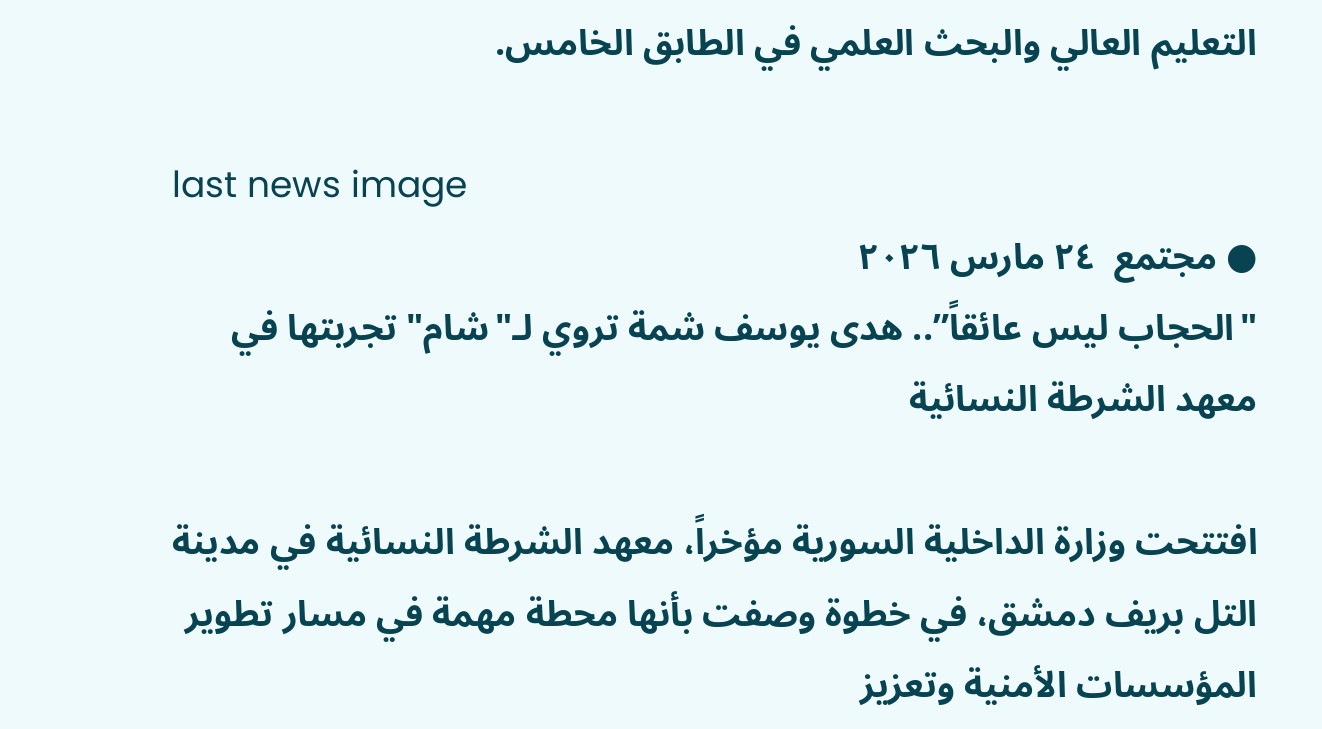التعليم العالي والبحث العلمي في الطابق الخامس.

last news image
● مجتمع  ٢٤ مارس ٢٠٢٦
"الحجاب ليس عائقاً”.. هدى يوسف شمة تروي لـ"شام" تجربتها في معهد الشرطة النسائية

افتتحت وزارة الداخلية السورية مؤخراً، معهد الشرطة النسائية في مدينة التل بريف دمشق، في خطوة وصفت بأنها محطة مهمة في مسار تطوير المؤسسات الأمنية وتعزيز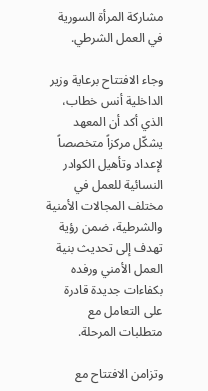مشاركة المرأة السورية في العمل الشرطي.

وجاء الافتتاح برعاية وزير الداخلية أنس خطاب، الذي أكد أن المعهد يشكّل مركزاً متخصصاً لإعداد وتأهيل الكوادر النسائية للعمل في مختلف المجالات الأمنية والشرطية، ضمن رؤية تهدف إلى تحديث بنية العمل الأمني ورفده بكفاءات جديدة قادرة على التعامل مع متطلبات المرحلة.

وتزامن الافتتاح مع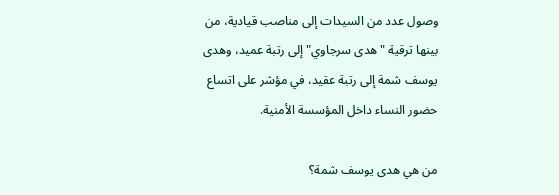وصول عدد من السيدات إلى مناصب قيادية، من بينها ترقية "هدى سرجاوي" إلى رتبة عميد، وهدى يوسف شمة إلى رتبة عقيد، في مؤشر على اتساع حضور النساء داخل المؤسسة الأمنية.

من هي هدى يوسف شمة؟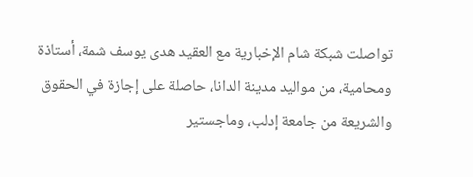تواصلت شبكة شام الإخبارية مع العقيد هدى يوسف شمة، أستاذة ومحامية، من مواليد مدينة الدانا، حاصلة على إجازة في الحقوق والشريعة من جامعة إدلب، وماجستير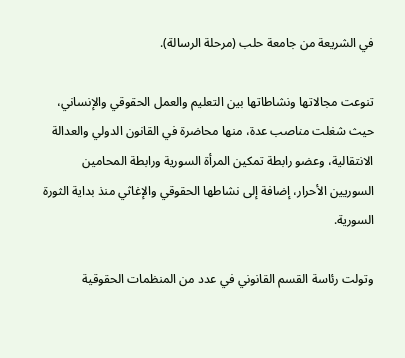في الشريعة من جامعة حلب (مرحلة الرسالة).

تنوعت مجالاتها ونشاطاتها بين التعليم والعمل الحقوقي والإنساني، حيث شغلت مناصب عدة، منها محاضرة في القانون الدولي والعدالة الانتقالية، وعضو رابطة تمكين المرأة السورية ورابطة المحامين السوريين الأحرار، إضافة إلى نشاطها الحقوقي والإغاثي منذ بداية الثورة السورية.

وتولت رئاسة القسم القانوني في عدد من المنظمات الحقوقية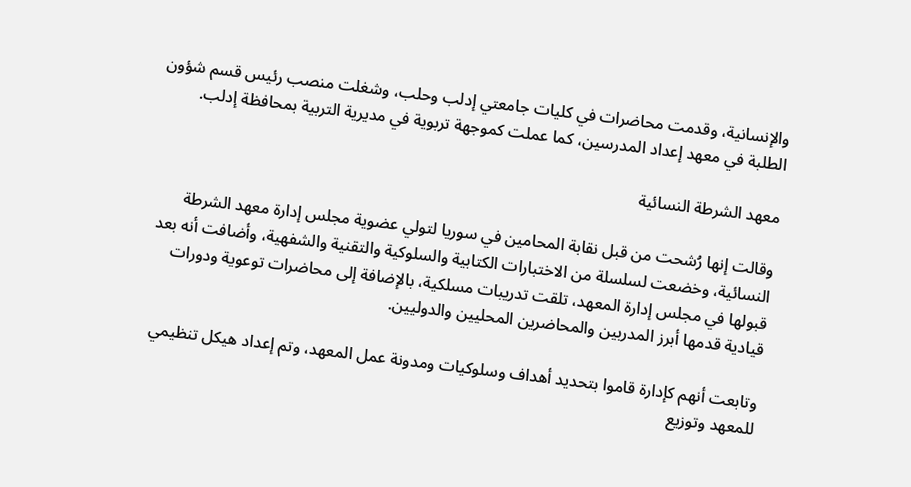والإنسانية، وقدمت محاضرات في كليات جامعتي إدلب وحلب، وشغلت منصب رئيس قسم شؤون الطلبة في معهد إعداد المدرسين، كما عملت كموجهة تربوية في مديرية التربية بمحافظة إدلب.

معهد الشرطة النسائية

وقالت إنها رُشحت من قبل نقابة المحامين في سوريا لتولي عضوية مجلس إدارة معهد الشرطة النسائية، وخضعت لسلسلة من الاختبارات الكتابية والسلوكية والتقنية والشفهية، وأضافت أنه بعد قبولها في مجلس إدارة المعهد، تلقت تدريبات مسلكية، بالإضافة إلى محاضرات توعوية ودورات قيادية قدمها أبرز المدربين والمحاضرين المحليين والدوليين.

وتابعت أنهم كإدارة قاموا بتحديد أهداف وسلوكيات ومدونة عمل المعهد، وتم إعداد هيكل تنظيمي للمعهد وتوزيع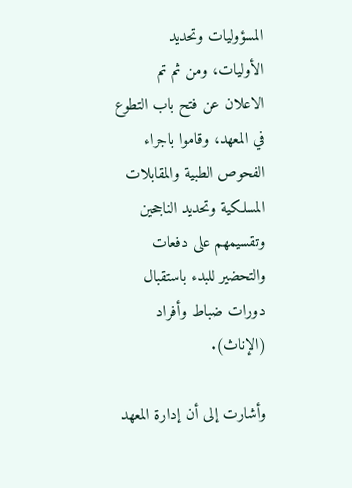المسؤوليات وتحديد الأوليات، ومن ثم تم الاعلان عن فتح باب التطوع في المعهد، وقاموا باجراء الفحوص الطبية والمقابلات المسلكية وتحديد الناجحين وتقسيمهم على دفعات والتحضير للبدء باستقبال دورات ضباط وأفراد (الإناث).

وأشارت إلى أن إدارة المعهد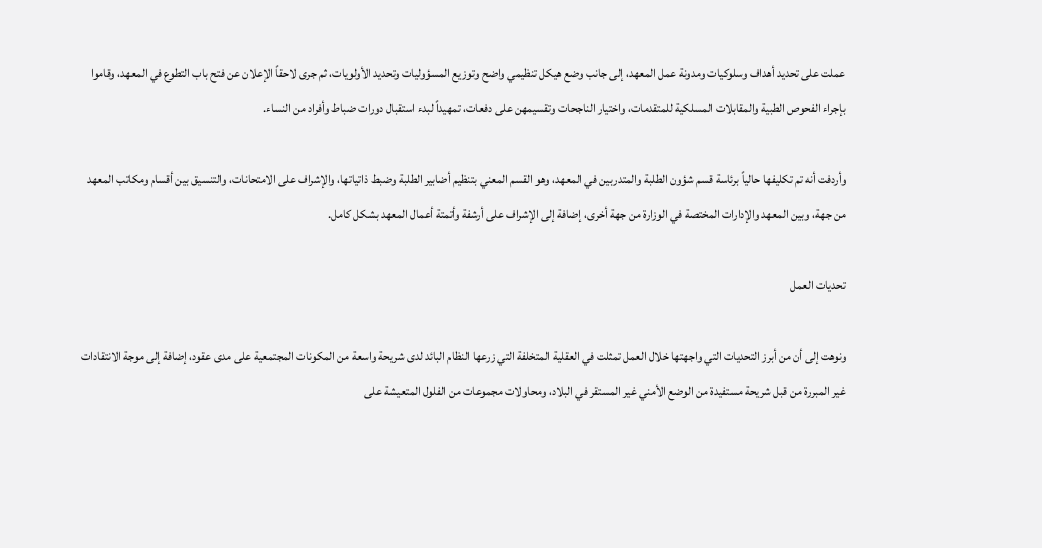عملت على تحديد أهداف وسلوكيات ومدونة عمل المعهد، إلى جانب وضع هيكل تنظيمي واضح وتوزيع المسؤوليات وتحديد الأولويات، ثم جرى لاحقاً الإعلان عن فتح باب التطوع في المعهد، وقاموا بإجراء الفحوص الطبية والمقابلات المسلكية للمتقدمات، واختيار الناجحات وتقسيمهن على دفعات، تمهيداً لبدء استقبال دورات ضباط وأفراد من النساء.

وأردفت أنه تم تكليفها حالياً برئاسة قسم شؤون الطلبة والمتدربين في المعهد، وهو القسم المعني بتنظيم أضابير الطلبة وضبط ذاتياتها، والإشراف على الامتحانات، والتنسيق بين أقسام ومكاتب المعهد من جهة، وبين المعهد والإدارات المختصة في الوزارة من جهة أخرى، إضافة إلى الإشراف على أرشفة وأتمتة أعمال المعهد بشكل كامل.

تحديات العمل

ونوهت إلى أن من أبرز التحديات التي واجهتها خلال العمل تمثلت في العقلية المتخلفة التي زرعها النظام البائد لدى شريحة واسعة من المكونات المجتمعية على مدى عقود، إضافة إلى موجة الانتقادات غير المبررة من قبل شريحة مستفيدة من الوضع الأمني غير المستقر في البلاد، ومحاولات مجموعات من الفلول المتعيشة على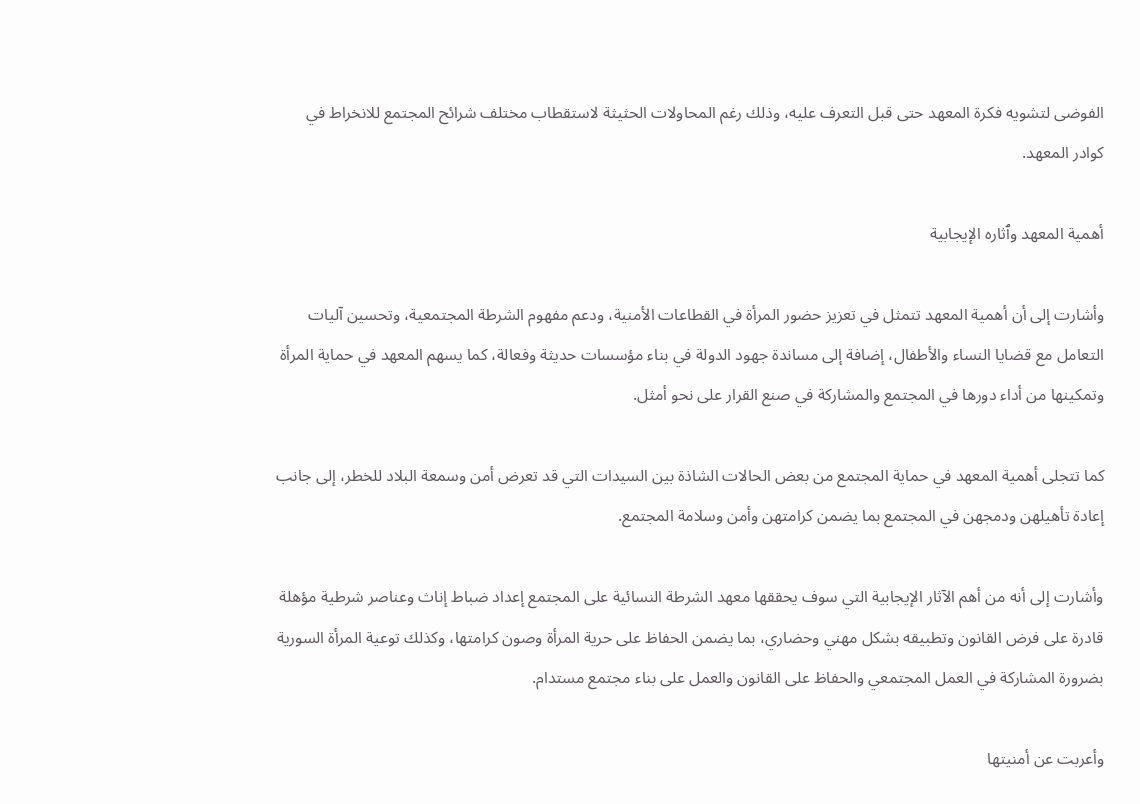الفوضى لتشويه فكرة المعهد حتى قبل التعرف عليه، وذلك رغم المحاولات الحثيثة لاستقطاب مختلف شرائح المجتمع للانخراط في كوادر المعهد.

أهمية المعهد وٱثاره الإيجابية

وأشارت إلى أن أهمية المعهد تتمثل في تعزيز حضور المرأة في القطاعات الأمنية، ودعم مفهوم الشرطة المجتمعية، وتحسين آليات التعامل مع قضايا النساء والأطفال، إضافة إلى مساندة جهود الدولة في بناء مؤسسات حديثة وفعالة، كما يسهم المعهد في حماية المرأة وتمكينها من أداء دورها في المجتمع والمشاركة في صنع القرار على نحو أمثل.

كما تتجلى أهمية المعهد في حماية المجتمع من بعض الحالات الشاذة بين السيدات التي قد تعرض أمن وسمعة البلاد للخطر، إلى جانب إعادة تأهيلهن ودمجهن في المجتمع بما يضمن كرامتهن وأمن وسلامة المجتمع.

وأشارت إلى أنه من أهم الآثار الإيجابية التي سوف يحققها معهد الشرطة النسائية على المجتمع إعداد ضباط إناث وعناصر شرطية مؤهلة قادرة على فرض القانون وتطبيقه بشكل مهني وحضاري، بما يضمن الحفاظ على حرية المرأة وصون كرامتها، وكذلك توعية المرأة السورية بضرورة المشاركة في العمل المجتمعي والحفاظ على القانون والعمل على بناء مجتمع مستدام.

وأعربت عن أمنيتها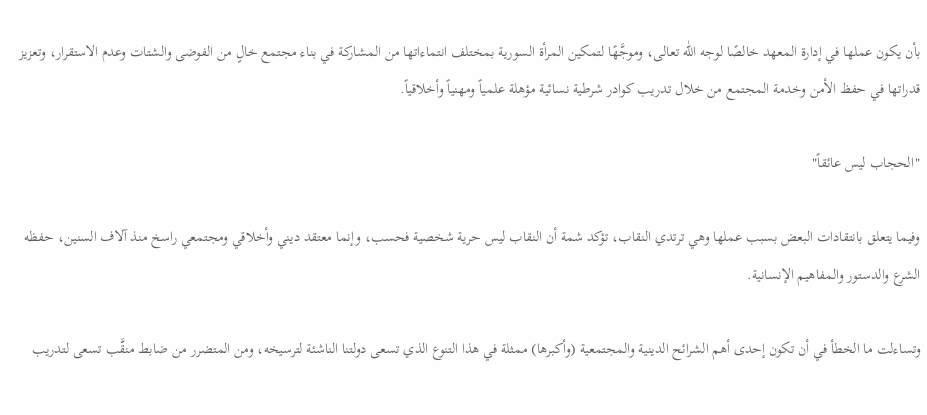بأن يكون عملها في إدارة المعهد خالصًا لوجه اللّٰه تعالى، وموجَّهًا لتمكين المرأة السورية بمختلف انتماءاتها من المشاركة في بناء مجتمع خالٍ من الفوضى والشتات وعدم الاستقرار، وتعزيز قدراتها في حفظ الأمن وخدمة المجتمع من خلال تدريب كوادر شرطية نسائية مؤهلة علمياً ومهنياً وأخلاقياً.

"الحجاب ليس عائقاً"

وفيما يتعلق بانتقادات البعض بسبب عملها وهي ترتدي النقاب، تؤكد شمة أن النقاب ليس حرية شخصية فحسب، وإنما معتقد ديني وأخلاقي ومجتمعي راسخ منذ آلاف السنين، حفظه الشرع والدستور والمفاهيم الإنسانية.

وتساءلت ما الخطأ في أن تكون إحدى أهم الشرائح الدينية والمجتمعية (وأكبرها) ممثلة في هذا التنوع الذي تسعى دولتنا الناشئة لترسيخه، ومن المتضرر من ضابط منقَّب تسعى لتدريب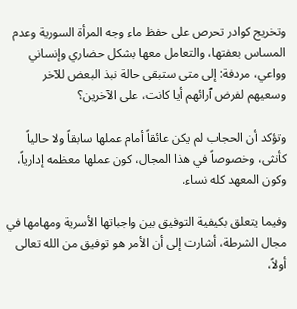وتخريج كوادر تحرص على حفظ ماء وجه المرأة السورية وعدم المساس بعفتها، والتعامل معها بشكل حضاري وإنساني وواعي، مردفة: إلى متى ستبقى حالة نبذ البعض للآخر وسعيهم لفرض ٱرائهم أيا كانت، على الآخرين؟

وتؤكد أن الحجاب لم يكن عائقاً أمام عملها سابقاً ولا حالياً كأنثى، وخصوصاً في هذا المجال، كون عملها معظمه إدارياً، وكون المعهد كله نساء.

وفيما يتعلق بكيفية التوفيق بين واجباتها الأسرية ومهامها في مجال الشرطة، أشارت إلى أن الأمر هو توفيق من الله تعالى أولاً،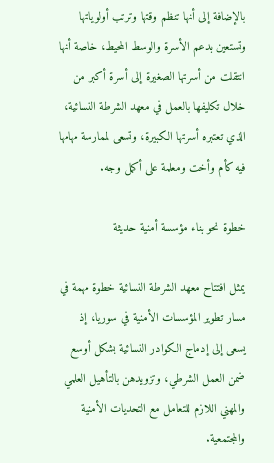بالإضافة إلى أنها تنظم وقتها وترتب أولوياتها وتستعين بدعم الأسرة والوسط المحيط، خاصة أنها انتقلت من أسرتها الصغيرة إلى أسرة أكبر من خلال تكليفها بالعمل في معهد الشرطة النسائية، الذي تعتبره أسرتها الكبيرة، وتسعى لممارسة مهامها فيه كأم وأخت ومعلمة على أكمل وجه.

خطوة نحو بناء مؤسسة أمنية حديثة

يمثل افتتاح معهد الشرطة النسائية خطوة مهمة في مسار تطوير المؤسسات الأمنية في سوريا، إذ يسعى إلى إدماج الكوادر النسائية بشكل أوسع ضمن العمل الشرطي، وتزويدهن بالتأهيل العلمي والمهني اللازم للتعامل مع التحديات الأمنية والمجتمعية.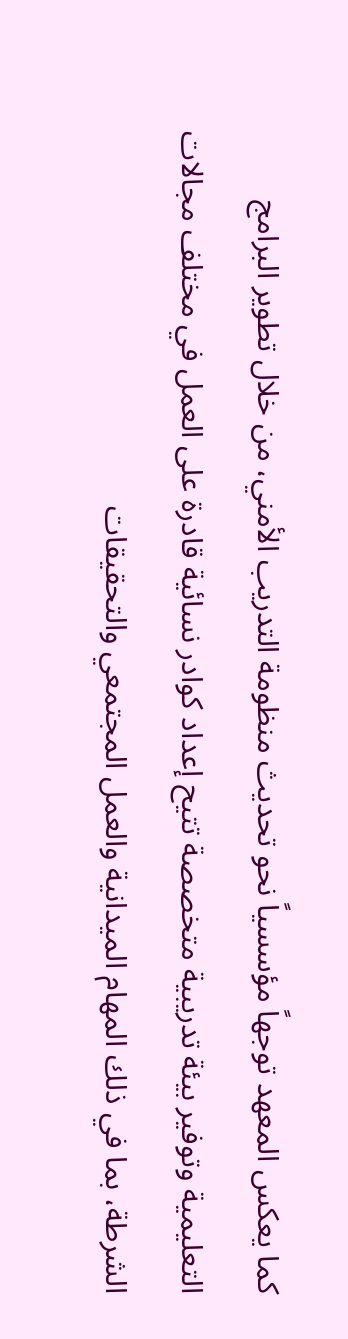كما يعكس المعهد توجهاً مؤسسياً نحو تحديث منظومة التدريب الأمني، من خلال تطوير البرامج التعليمية وتوفير بيئة تدريبية متخصصة تتيح إعداد كوادر نسائية قادرة على العمل في مختلف مجالات الشرطة، بما في ذلك المهام الميدانية والعمل المجتمعي والتحقيقات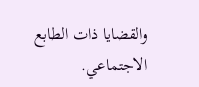والقضايا ذات الطابع الاجتماعي.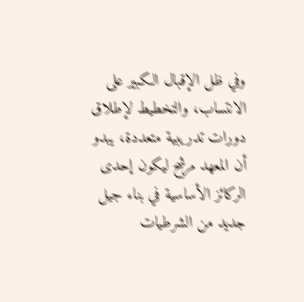وفي ظل الإقبال الكبير على الانتساب، والتخطيط لإطلاق دورات تدريبية متعددة، يبدو أن المعهد مرشح ليكون إحدى الركائز الأساسية في بناء جيل جديد من الشرطيات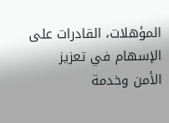المؤهلات، القادرات على الإسهام في تعزيز الأمن وخدمة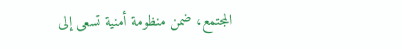المجتمع، ضمن منظومة أمنية تسعى إلى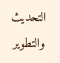التحديث والتطوير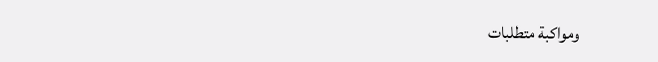ومواكبة متطلبات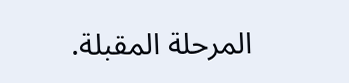المرحلة المقبلة.